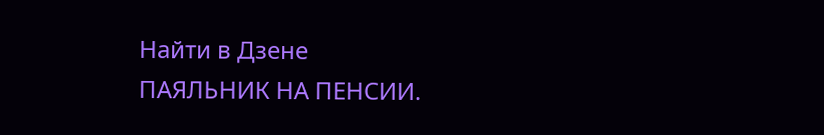Найти в Дзене
ПАЯЛЬНИК НА ПЕНСИИ.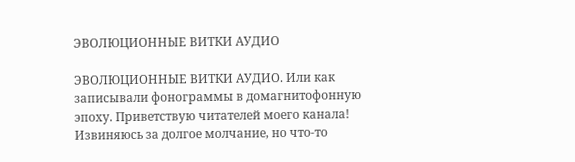ЭВОЛЮЦИОННЫЕ ВИТКИ АУДИО

ЭВОЛЮЦИОННЫЕ ВИТКИ АУДИО. Или как записывали фонограммы в домагнитофонную эпоху. Приветствую читателей моего канала! Извиняюсь за долгое молчание, но что-то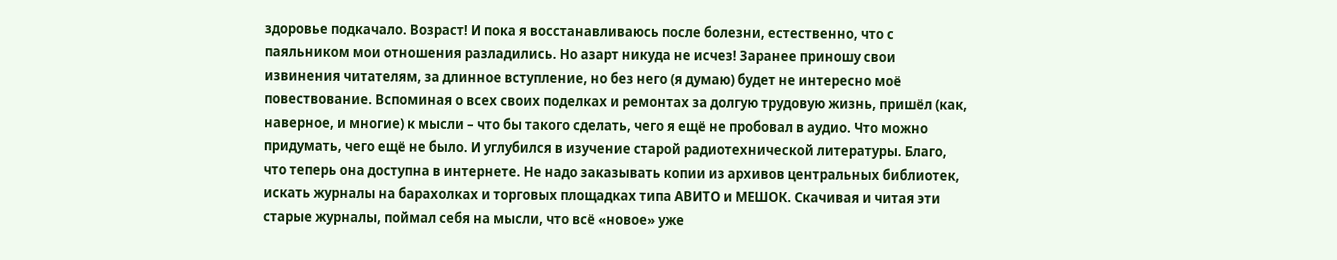здоровье подкачало. Возраст! И пока я восстанавливаюсь после болезни, естественно, что с паяльником мои отношения разладились. Но азарт никуда не исчез! Заранее приношу свои извинения читателям, за длинное вступление, но без него (я думаю) будет не интересно моё повествование. Вспоминая о всех своих поделках и ремонтах за долгую трудовую жизнь, пришёл (как, наверное, и многие) к мысли – что бы такого сделать, чего я ещё не пробовал в аудио. Что можно придумать, чего ещё не было. И углубился в изучение старой радиотехнической литературы. Благо, что теперь она доступна в интернете. Не надо заказывать копии из архивов центральных библиотек, искать журналы на барахолках и торговых площадках типа АВИТО и МЕШОК. Скачивая и читая эти старые журналы, поймал себя на мысли, что всё «новое» уже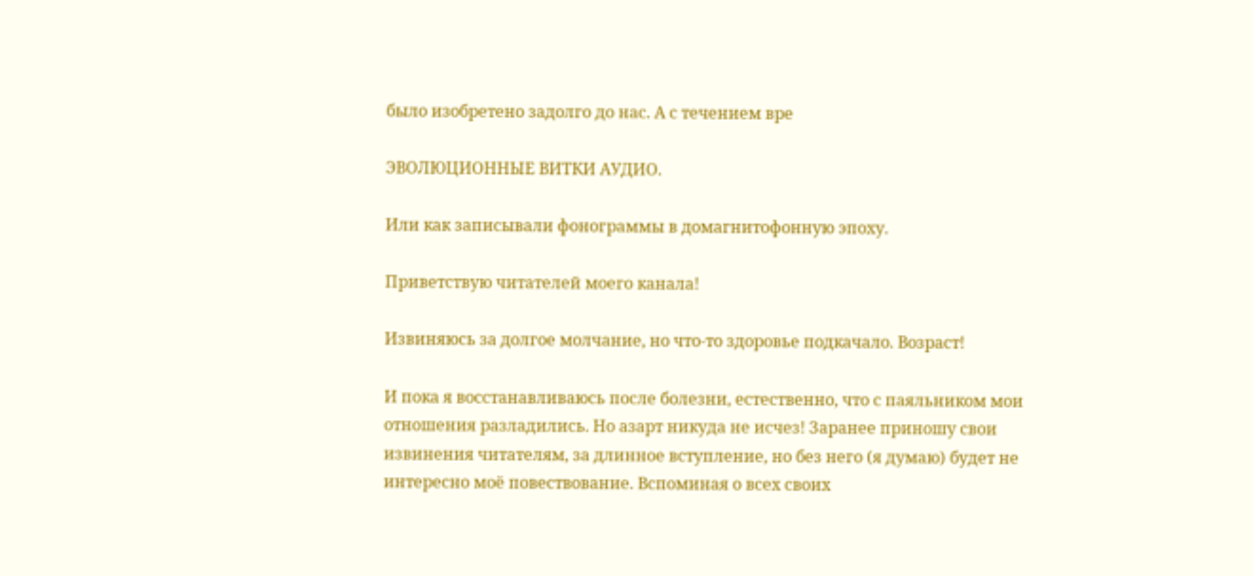было изобретено задолго до нас. А с течением вре

ЭВОЛЮЦИОННЫЕ ВИТКИ АУДИО.

Или как записывали фонограммы в домагнитофонную эпоху.

Приветствую читателей моего канала!

Извиняюсь за долгое молчание, но что-то здоровье подкачало. Возраст!

И пока я восстанавливаюсь после болезни, естественно, что с паяльником мои отношения разладились. Но азарт никуда не исчез! Заранее приношу свои извинения читателям, за длинное вступление, но без него (я думаю) будет не интересно моё повествование. Вспоминая о всех своих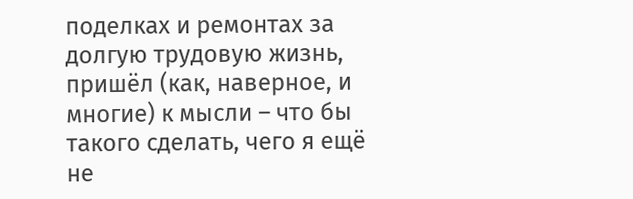поделках и ремонтах за долгую трудовую жизнь, пришёл (как, наверное, и многие) к мысли – что бы такого сделать, чего я ещё не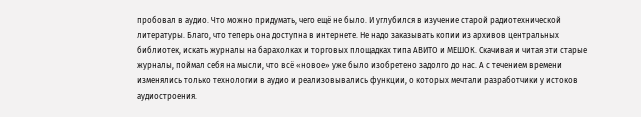пробовал в аудио. Что можно придумать, чего ещё не было. И углубился в изучение старой радиотехнической литературы. Благо, что теперь она доступна в интернете. Не надо заказывать копии из архивов центральных библиотек, искать журналы на барахолках и торговых площадках типа АВИТО и МЕШОК. Скачивая и читая эти старые журналы, поймал себя на мысли, что всё «новое» уже было изобретено задолго до нас. А с течением времени изменялись только технологии в аудио и реализовывались функции, о которых мечтали разработчики у истоков аудиостроения.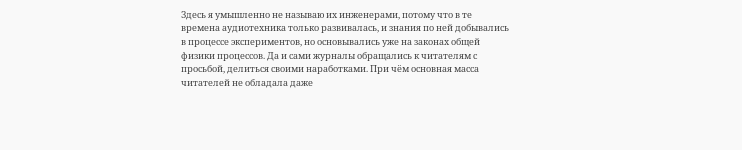Здесь я умышленно не называю их инженерами, потому что в те времена аудиотехника только развивалась, и знания по ней добывались в процессе экспериментов, но основывались уже на законах общей физики процессов. Да и сами журналы обращались к читателям с просьбой, делиться своими наработками. При чём основная масса читателей не обладала даже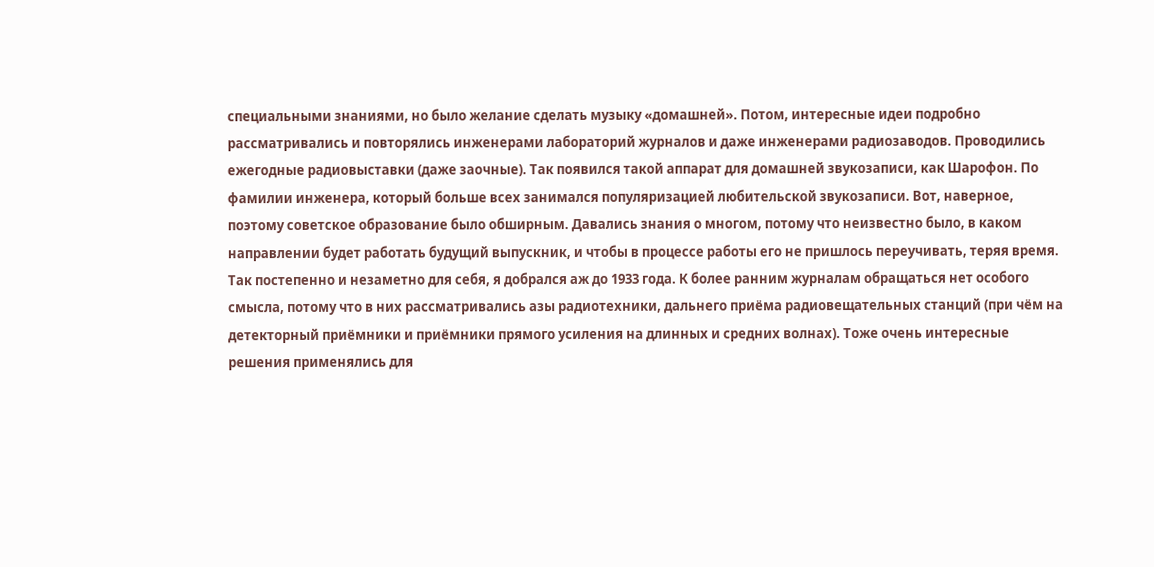специальными знаниями, но было желание сделать музыку «домашней». Потом, интересные идеи подробно рассматривались и повторялись инженерами лабораторий журналов и даже инженерами радиозаводов. Проводились ежегодные радиовыставки (даже заочные). Так появился такой аппарат для домашней звукозаписи, как Шарофон. По фамилии инженера, который больше всех занимался популяризацией любительской звукозаписи. Вот, наверное, поэтому советское образование было обширным. Давались знания о многом, потому что неизвестно было, в каком направлении будет работать будущий выпускник, и чтобы в процессе работы его не пришлось переучивать, теряя время. Так постепенно и незаметно для себя, я добрался аж до 1933 года. К более ранним журналам обращаться нет особого смысла, потому что в них рассматривались азы радиотехники, дальнего приёма радиовещательных станций (при чём на детекторный приёмники и приёмники прямого усиления на длинных и средних волнах). Тоже очень интересные решения применялись для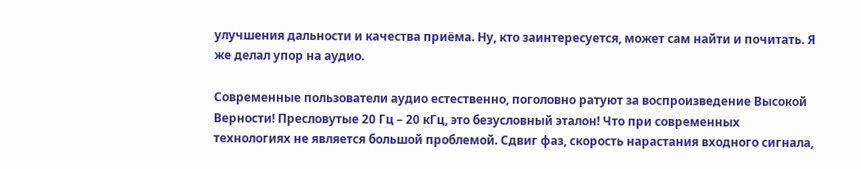улучшения дальности и качества приёма. Ну, кто заинтересуется, может сам найти и почитать. Я же делал упор на аудио.

Современные пользователи аудио естественно, поголовно ратуют за воспроизведение Высокой Верности! Пресловутые 20 Гц – 20 кГц, это безусловный эталон! Что при современных технологиях не является большой проблемой. Сдвиг фаз, скорость нарастания входного сигнала,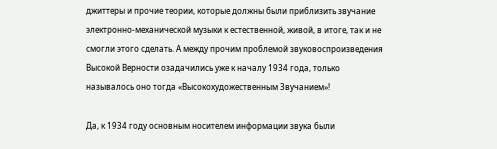джиттеры и прочие теории, которые должны были приблизить звучание электронно-механической музыки к естественной, живой, в итоге, так и не смогли этого сделать. А между прочим проблемой звуковоспроизведения Высокой Верности озадачились уже к началу 1934 года, только называлось оно тогда «Высокохудожественным Звучанием»!

Да, к 1934 году основным носителем информации звука были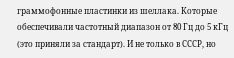граммофонные пластинки из шеллака. Которые обеспечивали частотный диапазон от 80 Гц до 5 кГц (это приняли за стандарт). И не только в СССР, но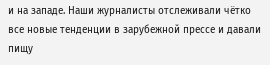и на западе. Наши журналисты отслеживали чётко все новые тенденции в зарубежной прессе и давали пищу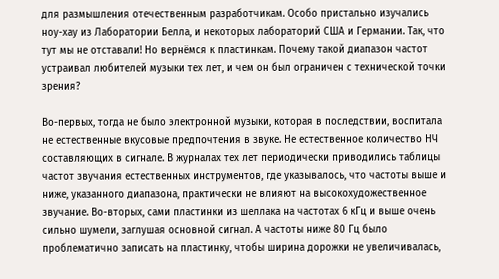для размышления отечественным разработчикам. Особо пристально изучались ноу-хау из Лаборатории Белла, и некоторых лабораторий США и Германии. Так, что тут мы не отставали! Но вернёмся к пластинкам. Почему такой диапазон частот устраивал любителей музыки тех лет, и чем он был ограничен с технической точки зрения?

Во-первых, тогда не было электронной музыки, которая в последствии, воспитала не естественные вкусовые предпочтения в звуке. Не естественное количество НЧ составляющих в сигнале. В журналах тех лет периодически приводились таблицы частот звучания естественных инструментов, где указывалось, что частоты выше и ниже, указанного диапазона, практически не влияют на высокохудожественное звучание. Во-вторых, сами пластинки из шеллака на частотах 6 кГц и выше очень сильно шумели, заглушая основной сигнал. А частоты ниже 80 Гц было проблематично записать на пластинку, чтобы ширина дорожки не увеличивалась,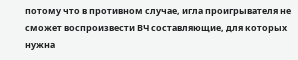потому что в противном случае, игла проигрывателя не сможет воспроизвести ВЧ составляющие, для которых нужна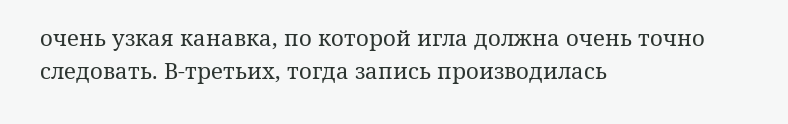очень узкая канавка, по которой игла должна очень точно следовать. В-третьих, тогда запись производилась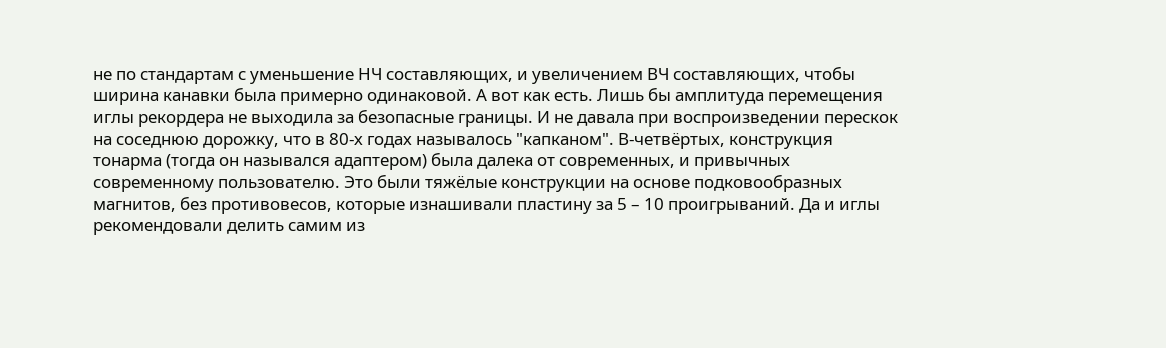не по стандартам с уменьшение НЧ составляющих, и увеличением ВЧ составляющих, чтобы ширина канавки была примерно одинаковой. А вот как есть. Лишь бы амплитуда перемещения иглы рекордера не выходила за безопасные границы. И не давала при воспроизведении перескок на соседнюю дорожку, что в 80-х годах называлось "капканом". В-четвёртых, конструкция тонарма (тогда он назывался адаптером) была далека от современных, и привычных современному пользователю. Это были тяжёлые конструкции на основе подковообразных магнитов, без противовесов, которые изнашивали пластину за 5 – 10 проигрываний. Да и иглы рекомендовали делить самим из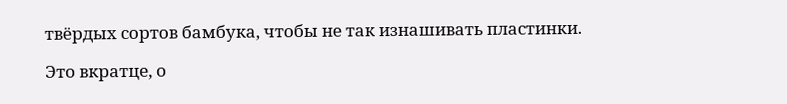твёрдых сортов бамбука, чтобы не так изнашивать пластинки.

Это вкратце, о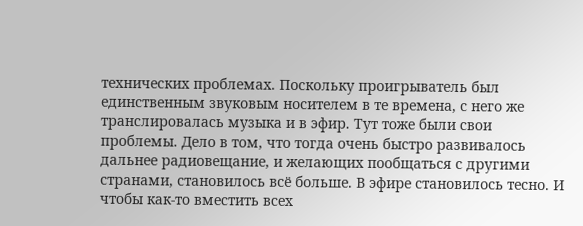технических проблемах. Поскольку проигрыватель был единственным звуковым носителем в те времена, с него же транслировалась музыка и в эфир. Тут тоже были свои проблемы. Дело в том, что тогда очень быстро развивалось дальнее радиовещание, и желающих пообщаться с другими странами, становилось всё больше. В эфире становилось тесно. И чтобы как-то вместить всех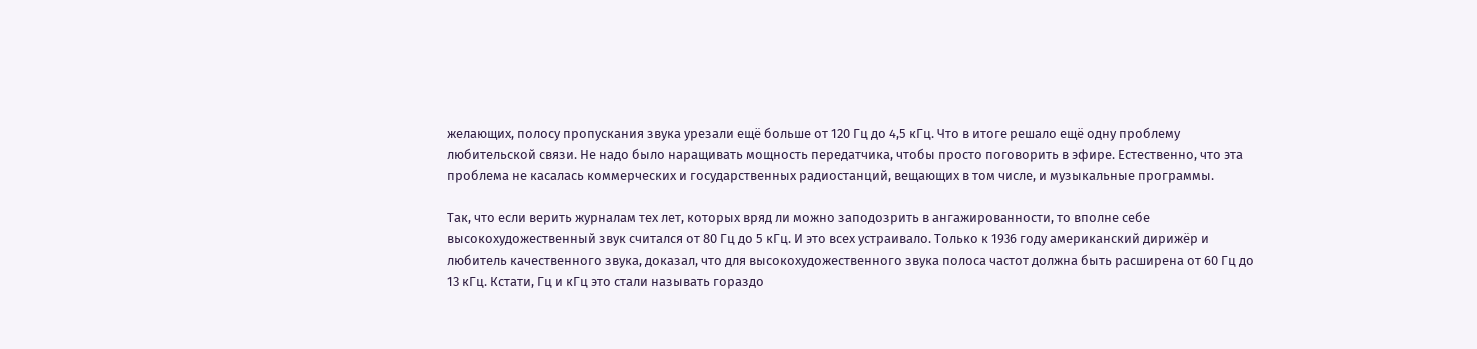желающих, полосу пропускания звука урезали ещё больше от 120 Гц до 4,5 кГц. Что в итоге решало ещё одну проблему любительской связи. Не надо было наращивать мощность передатчика, чтобы просто поговорить в эфире. Естественно, что эта проблема не касалась коммерческих и государственных радиостанций, вещающих в том числе, и музыкальные программы.

Так, что если верить журналам тех лет, которых вряд ли можно заподозрить в ангажированности, то вполне себе высокохудожественный звук считался от 80 Гц до 5 кГц. И это всех устраивало. Только к 1936 году американский дирижёр и любитель качественного звука, доказал, что для высокохудожественного звука полоса частот должна быть расширена от 60 Гц до 13 кГц. Кстати, Гц и кГц это стали называть гораздо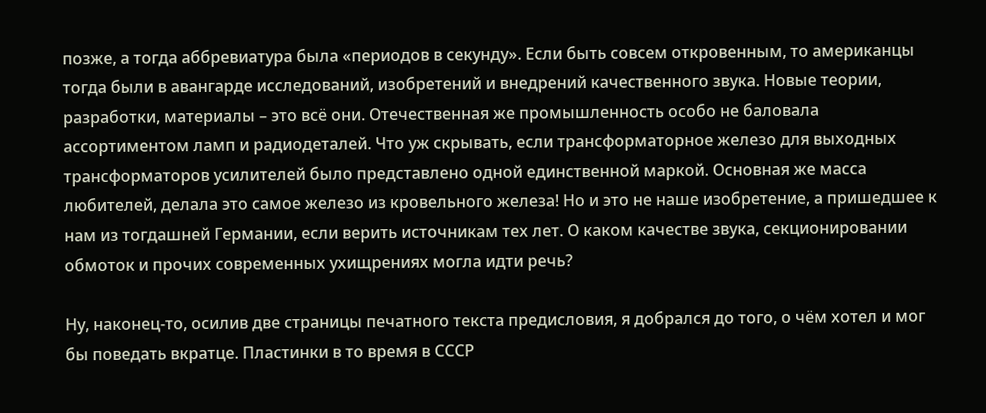позже, а тогда аббревиатура была «периодов в секунду». Если быть совсем откровенным, то американцы тогда были в авангарде исследований, изобретений и внедрений качественного звука. Новые теории, разработки, материалы – это всё они. Отечественная же промышленность особо не баловала ассортиментом ламп и радиодеталей. Что уж скрывать, если трансформаторное железо для выходных трансформаторов усилителей было представлено одной единственной маркой. Основная же масса любителей, делала это самое железо из кровельного железа! Но и это не наше изобретение, а пришедшее к нам из тогдашней Германии, если верить источникам тех лет. О каком качестве звука, секционировании обмоток и прочих современных ухищрениях могла идти речь?

Ну, наконец-то, осилив две страницы печатного текста предисловия, я добрался до того, о чём хотел и мог бы поведать вкратце. Пластинки в то время в СССР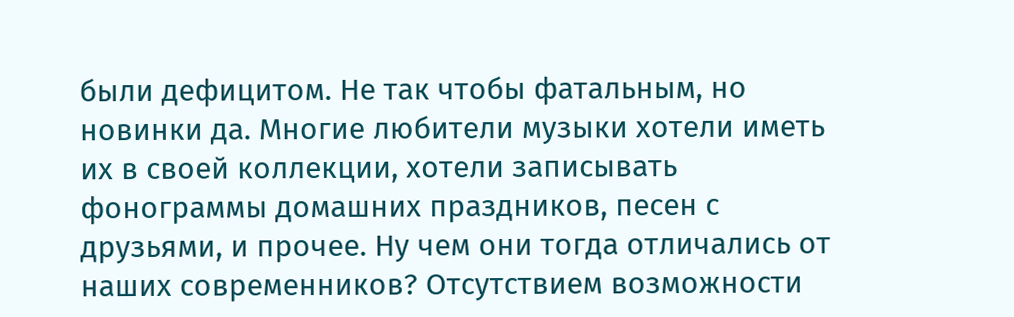были дефицитом. Не так чтобы фатальным, но новинки да. Многие любители музыки хотели иметь их в своей коллекции, хотели записывать фонограммы домашних праздников, песен с друзьями, и прочее. Ну чем они тогда отличались от наших современников? Отсутствием возможности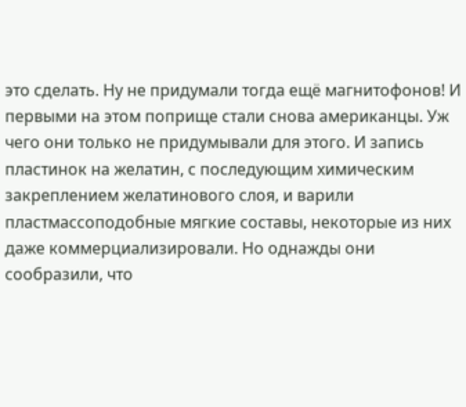это сделать. Ну не придумали тогда ещё магнитофонов! И первыми на этом поприще стали снова американцы. Уж чего они только не придумывали для этого. И запись пластинок на желатин, с последующим химическим закреплением желатинового слоя, и варили пластмассоподобные мягкие составы, некоторые из них даже коммерциализировали. Но однажды они сообразили, что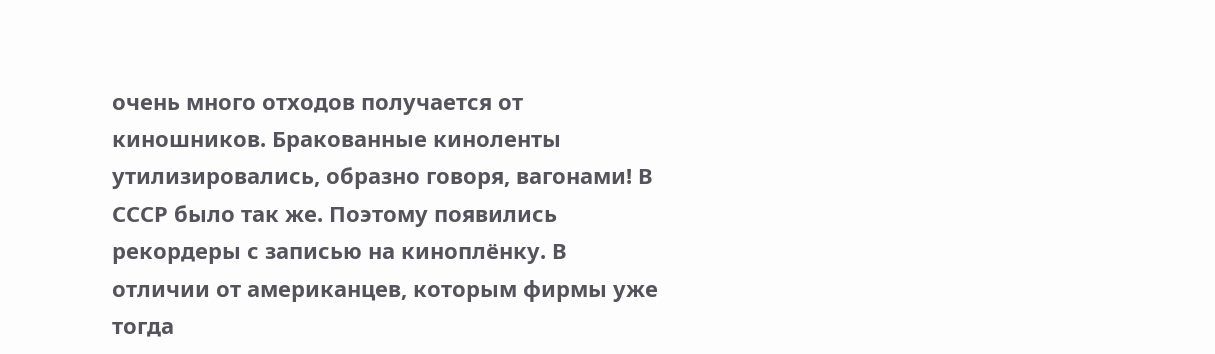очень много отходов получается от киношников. Бракованные киноленты утилизировались, образно говоря, вагонами! В СССР было так же. Поэтому появились рекордеры с записью на киноплёнку. В отличии от американцев, которым фирмы уже тогда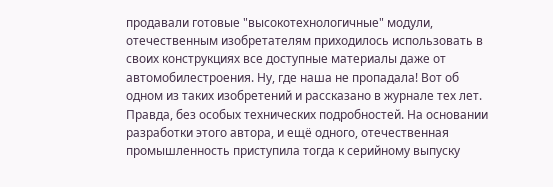продавали готовые "высокотехнологичные" модули, отечественным изобретателям приходилось использовать в своих конструкциях все доступные материалы даже от автомобилестроения. Ну, где наша не пропадала! Вот об одном из таких изобретений и рассказано в журнале тех лет. Правда, без особых технических подробностей. На основании разработки этого автора, и ещё одного, отечественная промышленность приступила тогда к серийному выпуску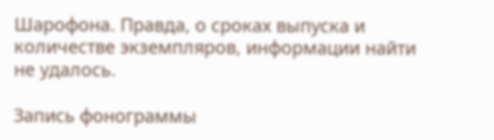Шарофона. Правда, о сроках выпуска и количестве экземпляров, информации найти не удалось.

Запись фонограммы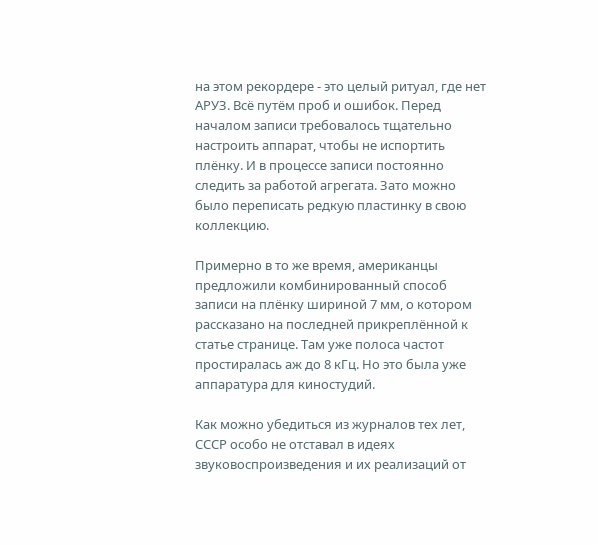на этом рекордере - это целый ритуал, где нет АРУЗ. Всё путём проб и ошибок. Перед началом записи требовалось тщательно настроить аппарат, чтобы не испортить плёнку. И в процессе записи постоянно следить за работой агрегата. Зато можно было переписать редкую пластинку в свою коллекцию.

Примерно в то же время, американцы предложили комбинированный способ записи на плёнку шириной 7 мм, о котором рассказано на последней прикреплённой к статье странице. Там уже полоса частот простиралась аж до 8 кГц. Но это была уже аппаратура для киностудий.

Как можно убедиться из журналов тех лет, СССР особо не отставал в идеях звуковоспроизведения и их реализаций от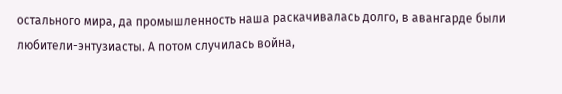остального мира, да промышленность наша раскачивалась долго, в авангарде были любители-энтузиасты. А потом случилась война,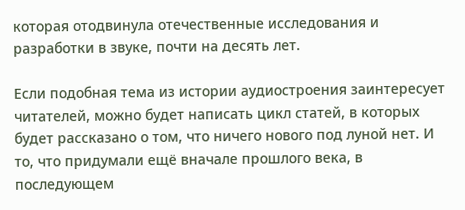которая отодвинула отечественные исследования и разработки в звуке, почти на десять лет.

Если подобная тема из истории аудиостроения заинтересует читателей, можно будет написать цикл статей, в которых будет рассказано о том, что ничего нового под луной нет. И то, что придумали ещё вначале прошлого века, в последующем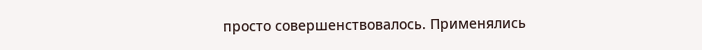просто совершенствовалось. Применялись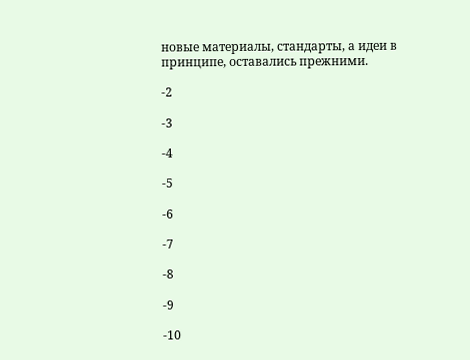новые материалы, стандарты, а идеи в принципе, оставались прежними.

-2

-3

-4

-5

-6

-7

-8

-9

-10